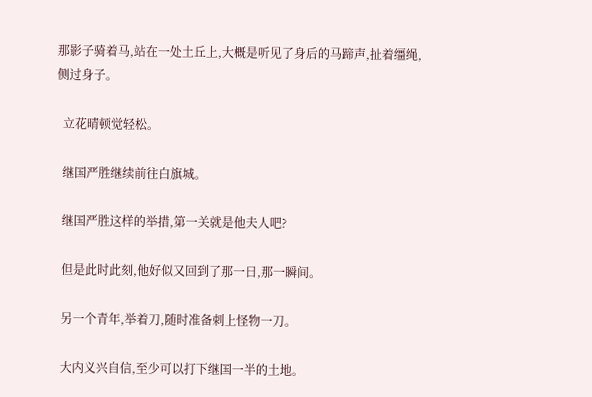那影子骑着马,站在一处土丘上,大概是听见了身后的马蹄声,扯着缰绳,侧过身子。

  立花晴顿觉轻松。

  继国严胜继续前往白旗城。

  继国严胜这样的举措,第一关就是他夫人吧?

  但是此时此刻,他好似又回到了那一日,那一瞬间。

  另一个青年,举着刀,随时准备刺上怪物一刀。

  大内义兴自信,至少可以打下继国一半的土地。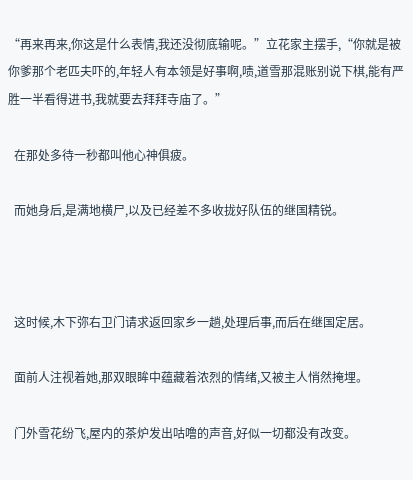“再来再来,你这是什么表情,我还没彻底输呢。”立花家主摆手,“你就是被你爹那个老匹夫吓的,年轻人有本领是好事啊,啧,道雪那混账别说下棋,能有严胜一半看得进书,我就要去拜拜寺庙了。”

  在那处多待一秒都叫他心神俱疲。

  而她身后,是满地横尸,以及已经差不多收拢好队伍的继国精锐。



  这时候,木下弥右卫门请求返回家乡一趟,处理后事,而后在继国定居。

  面前人注视着她,那双眼眸中蕴藏着浓烈的情绪,又被主人悄然掩埋。

  门外雪花纷飞,屋内的茶炉发出咕噜的声音,好似一切都没有改变。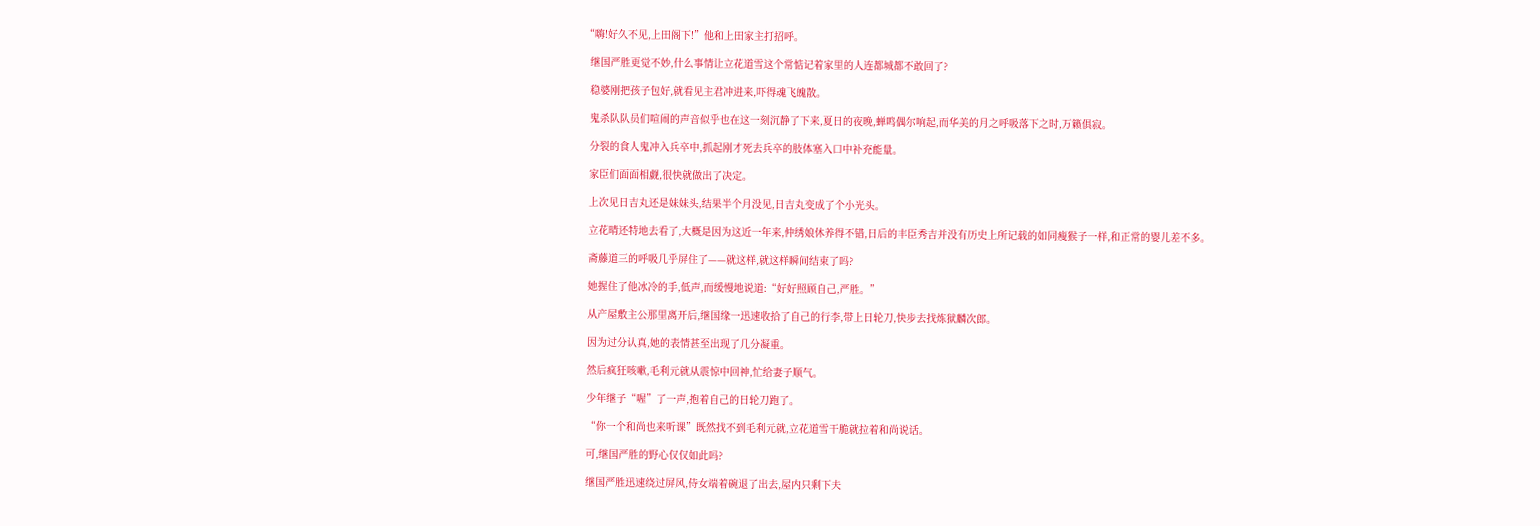“嗨!好久不见,上田阁下!”他和上田家主打招呼。

  继国严胜更觉不妙,什么事情让立花道雪这个常惦记着家里的人连都城都不敢回了?

  稳婆刚把孩子包好,就看见主君冲进来,吓得魂飞魄散。

  鬼杀队队员们喧闹的声音似乎也在这一刻沉静了下来,夏日的夜晚,蝉鸣偶尔响起,而华美的月之呼吸落下之时,万籁俱寂。

  分裂的食人鬼冲入兵卒中,抓起刚才死去兵卒的肢体塞入口中补充能量。

  家臣们面面相觑,很快就做出了决定。

  上次见日吉丸还是妹妹头,结果半个月没见,日吉丸变成了个小光头。

  立花晴还特地去看了,大概是因为这近一年来,仲绣娘休养得不错,日后的丰臣秀吉并没有历史上所记载的如同瘦猴子一样,和正常的婴儿差不多。

  斋藤道三的呼吸几乎屏住了——就这样,就这样瞬间结束了吗?

  她握住了他冰冷的手,低声,而缓慢地说道:“好好照顾自己,严胜。”

  从产屋敷主公那里离开后,继国缘一迅速收拾了自己的行李,带上日轮刀,快步去找炼狱麟次郎。

  因为过分认真,她的表情甚至出现了几分凝重。

  然后疯狂咳嗽,毛利元就从震惊中回神,忙给妻子顺气。

  少年继子“喔”了一声,抱着自己的日轮刀跑了。

  “你一个和尚也来听课”既然找不到毛利元就,立花道雪干脆就拉着和尚说话。

  可,继国严胜的野心仅仅如此吗?

  继国严胜迅速绕过屏风,侍女端着碗退了出去,屋内只剩下夫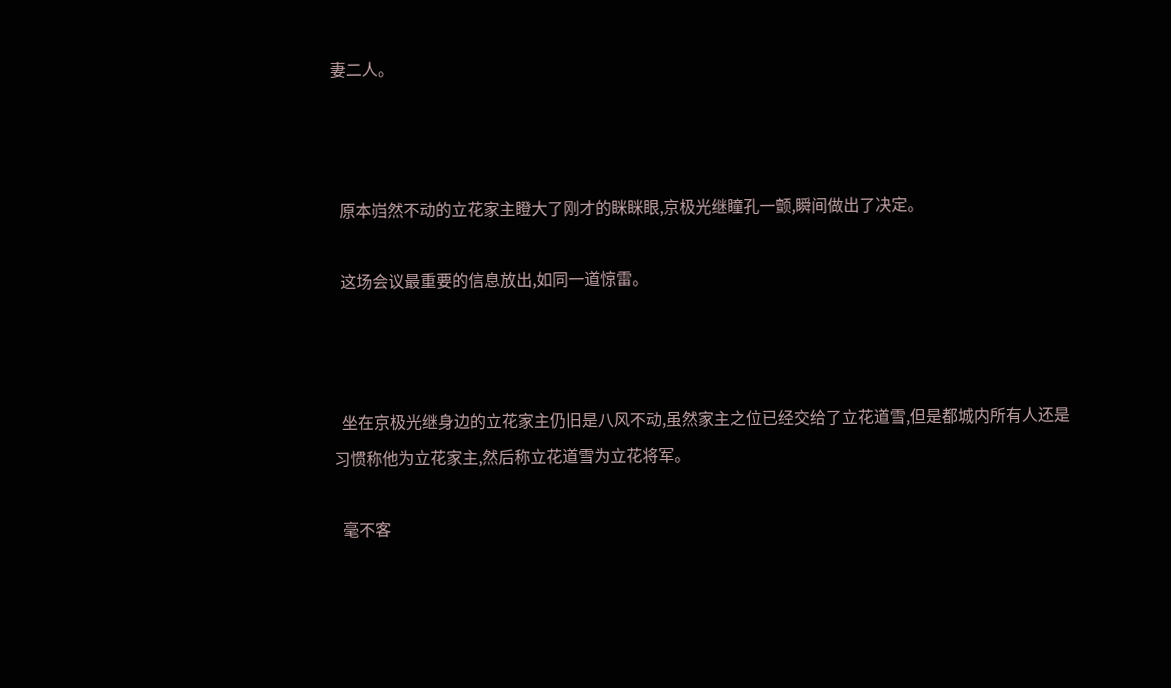妻二人。



  原本岿然不动的立花家主瞪大了刚才的眯眯眼,京极光继瞳孔一颤,瞬间做出了决定。

  这场会议最重要的信息放出,如同一道惊雷。



  坐在京极光继身边的立花家主仍旧是八风不动,虽然家主之位已经交给了立花道雪,但是都城内所有人还是习惯称他为立花家主,然后称立花道雪为立花将军。

  毫不客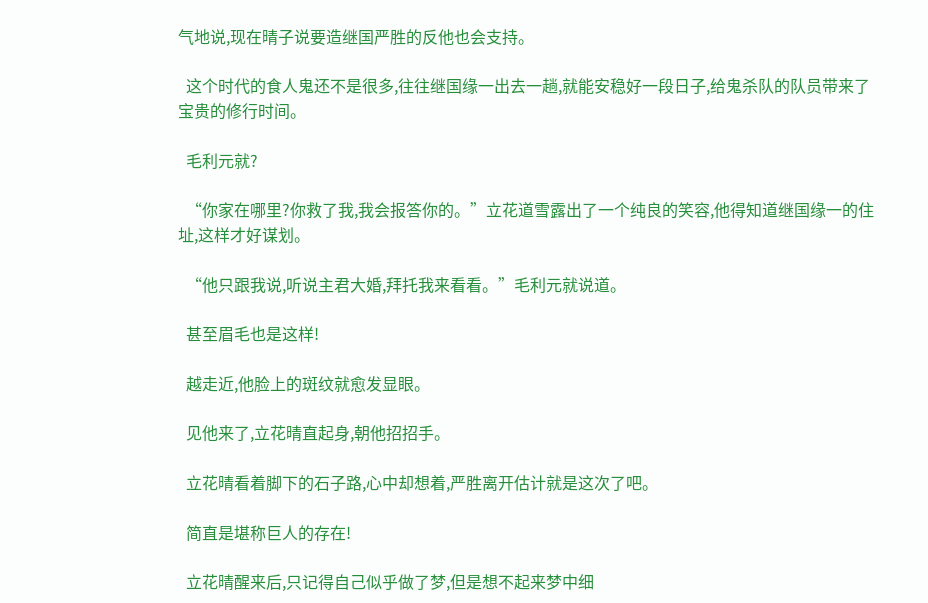气地说,现在晴子说要造继国严胜的反他也会支持。

  这个时代的食人鬼还不是很多,往往继国缘一出去一趟,就能安稳好一段日子,给鬼杀队的队员带来了宝贵的修行时间。

  毛利元就?

  “你家在哪里?你救了我,我会报答你的。”立花道雪露出了一个纯良的笑容,他得知道继国缘一的住址,这样才好谋划。

  “他只跟我说,听说主君大婚,拜托我来看看。”毛利元就说道。

  甚至眉毛也是这样!

  越走近,他脸上的斑纹就愈发显眼。

  见他来了,立花晴直起身,朝他招招手。

  立花晴看着脚下的石子路,心中却想着,严胜离开估计就是这次了吧。

  简直是堪称巨人的存在!

  立花晴醒来后,只记得自己似乎做了梦,但是想不起来梦中细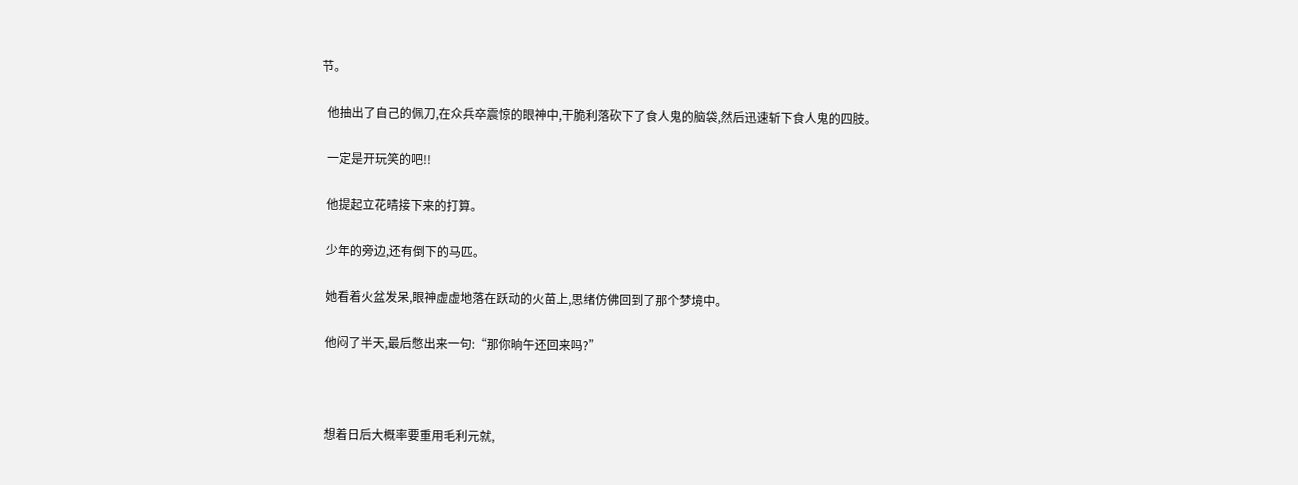节。

  他抽出了自己的佩刀,在众兵卒震惊的眼神中,干脆利落砍下了食人鬼的脑袋,然后迅速斩下食人鬼的四肢。

  一定是开玩笑的吧!!

  他提起立花晴接下来的打算。

  少年的旁边,还有倒下的马匹。

  她看着火盆发呆,眼神虚虚地落在跃动的火苗上,思绪仿佛回到了那个梦境中。

  他闷了半天,最后憋出来一句:“那你晌午还回来吗?”



  想着日后大概率要重用毛利元就,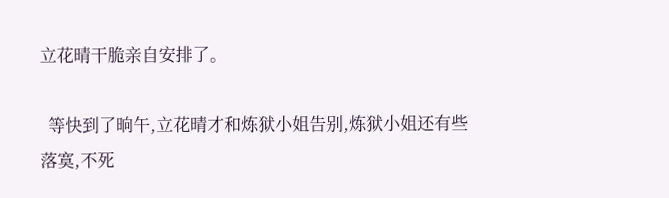立花晴干脆亲自安排了。

  等快到了晌午,立花晴才和炼狱小姐告别,炼狱小姐还有些落寞,不死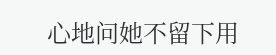心地问她不留下用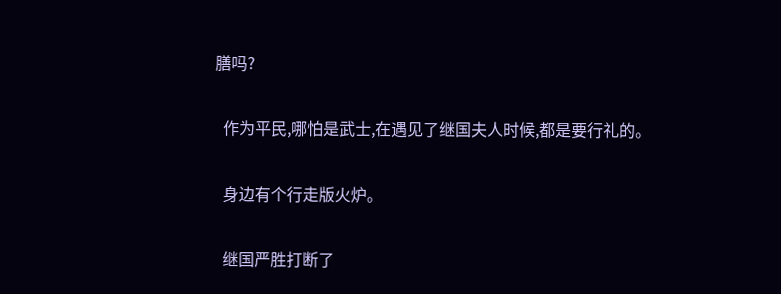膳吗?

  作为平民,哪怕是武士,在遇见了继国夫人时候,都是要行礼的。

  身边有个行走版火炉。

  继国严胜打断了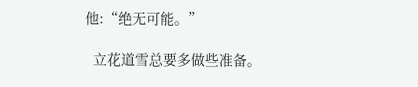他:“绝无可能。”

  立花道雪总要多做些准备。